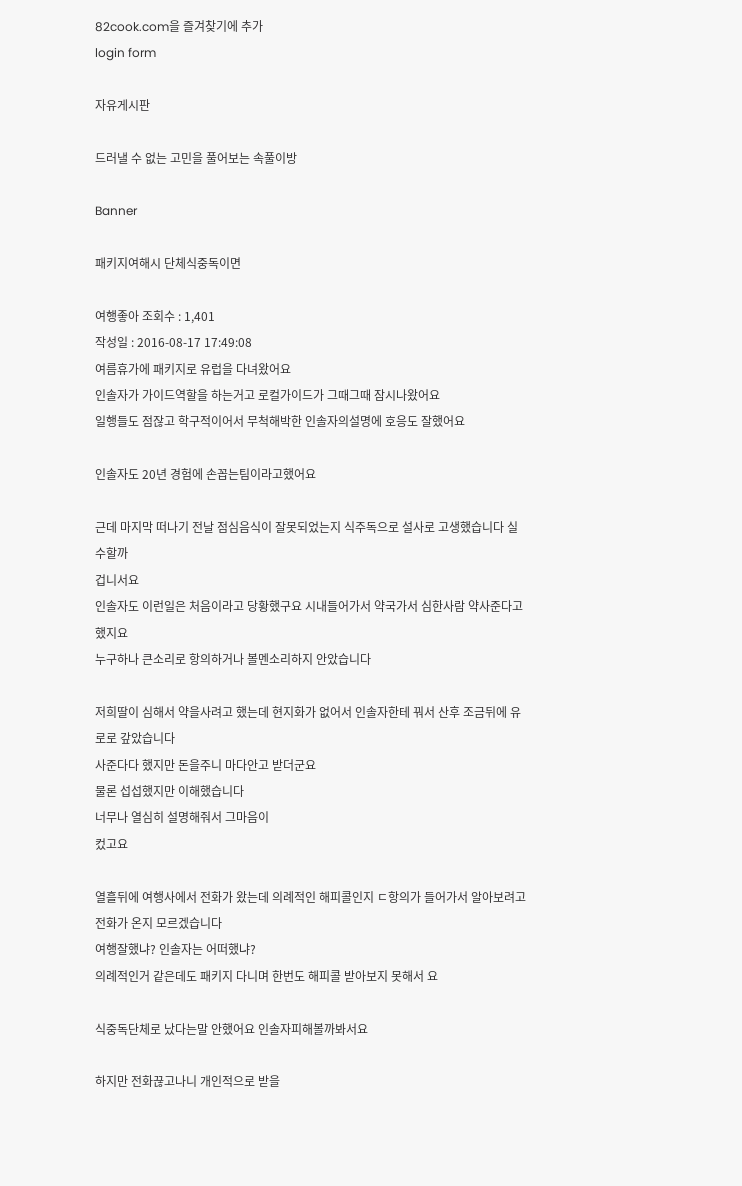82cook.com을 즐겨찾기에 추가
login form

자유게시판

드러낼 수 없는 고민을 풀어보는 속풀이방

Banner

패키지여해시 단체식중독이면

여행좋아 조회수 : 1,401
작성일 : 2016-08-17 17:49:08
여름휴가에 패키지로 유럽을 다녀왔어요
인솔자가 가이드역할을 하는거고 로컬가이드가 그때그때 잠시나왔어요
일행들도 점잖고 학구적이어서 무척해박한 인솔자의설명에 호응도 잘했어요

인솔자도 20년 경험에 손꼽는팀이라고했어요

근데 마지막 떠나기 전날 점심음식이 잘못되었는지 식주독으로 설사로 고생했습니다 실수할까
겁니서요
인솔자도 이런일은 처음이라고 당황했구요 시내들어가서 약국가서 심한사람 약사준다고 했지요
누구하나 큰소리로 항의하거나 볼멘소리하지 안았습니다

저희딸이 심해서 약을사려고 했는데 현지화가 없어서 인솔자한테 꿔서 산후 조금뒤에 유로로 갚았습니다
사준다다 했지만 돈을주니 마다안고 받더군요
물론 섭섭했지만 이해했습니다
너무나 열심히 설명해줘서 그마음이
컸고요

열흘뒤에 여행사에서 전화가 왔는데 의례적인 해피콜인지 ㄷ항의가 들어가서 알아보려고 전화가 온지 모르겠습니다
여행잘했냐? 인솔자는 어떠했냐?
의례적인거 같은데도 패키지 다니며 한번도 해피콜 받아보지 못해서 요

식중독단체로 났다는말 안했어요 인솔자피해볼까봐서요

하지만 전화끊고나니 개인적으로 받을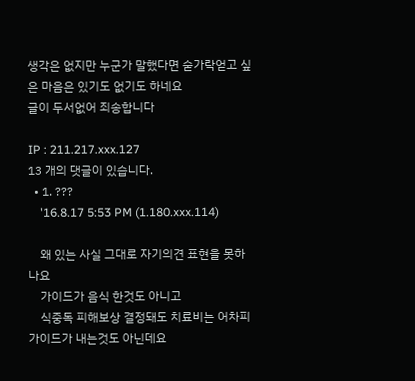생각은 없지만 누군가 말했다면 숟가락얻고 싶은 마음은 있기도 없기도 하네요
글이 두서없어 죄송합니다

IP : 211.217.xxx.127
13 개의 댓글이 있습니다.
  • 1. ???
    '16.8.17 5:53 PM (1.180.xxx.114)

    왜 있는 사실 그대로 자기의견 표현을 못하나요
    가이드가 음식 한것도 아니고
    식중독 피해보상 결정돼도 치료비는 어차피 가이드가 내는것도 아닌데요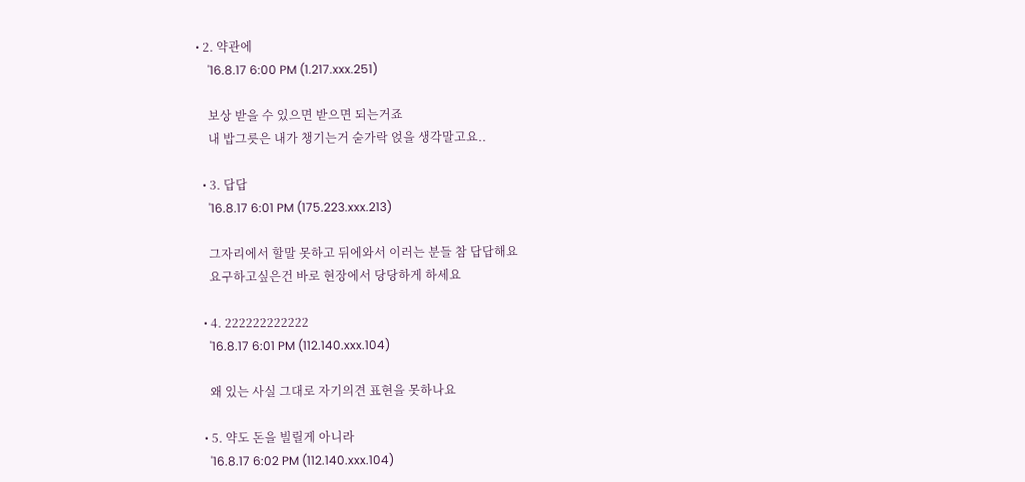• 2. 약관에
    '16.8.17 6:00 PM (1.217.xxx.251)

    보상 받을 수 있으면 받으면 되는거죠
    내 밥그릇은 내가 챙기는거 숟가락 얹을 생각말고요..

  • 3. 답답
    '16.8.17 6:01 PM (175.223.xxx.213)

    그자리에서 할말 못하고 뒤에와서 이러는 분들 참 답답해요
    요구하고싶은건 바로 현장에서 당당하게 하세요

  • 4. 222222222222
    '16.8.17 6:01 PM (112.140.xxx.104)

    왜 있는 사실 그대로 자기의견 표현을 못하나요

  • 5. 약도 돈을 빌릴게 아니라
    '16.8.17 6:02 PM (112.140.xxx.104)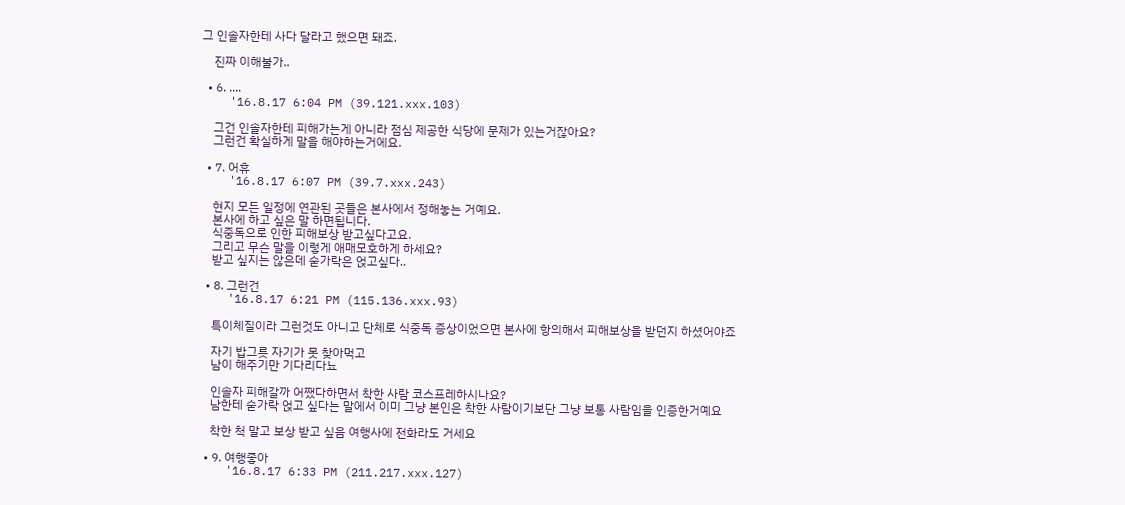그 인솔자한테 사다 달라고 했으면 돼죠.

    진짜 이해불가..

  • 6. ....
    '16.8.17 6:04 PM (39.121.xxx.103)

    그건 인솔자한테 피해가는게 아니라 점심 제공한 식당에 문제가 있는거잖아요?
    그런건 확실하게 말을 해야하는거에요.

  • 7. 어휴
    '16.8.17 6:07 PM (39.7.xxx.243)

    현지 모든 일정에 연관된 곳들은 본사에서 정해놓는 거예요.
    본사에 하고 싶은 말 하면됩니다.
    식중독으로 인한 피해보상 받고싶다고요.
    그리고 무슨 말을 이렇게 애매모호하게 하세요?
    받고 싶지는 않은데 숟가락은 얹고싶다..

  • 8. 그런건
    '16.8.17 6:21 PM (115.136.xxx.93)

    특이체질이라 그런것도 아니고 단체로 식중독 증상이었으면 본사에 항의해서 피해보상을 받던지 하셨어야죠

    자기 밥그릇 자기가 못 찾아먹고
    남이 해주기만 기다리다뇨

    인솔자 피해갈까 어쨌다하면서 착한 사람 코스프레하시나요?
    남한테 숟가락 얹고 싶다는 말에서 이미 그냥 본인은 착한 사람이기보단 그냥 보통 사람임을 인증한거예요

    착한 척 말고 보상 받고 싶음 여행사에 전화라도 거세요

  • 9. 여행좋아
    '16.8.17 6:33 PM (211.217.xxx.127)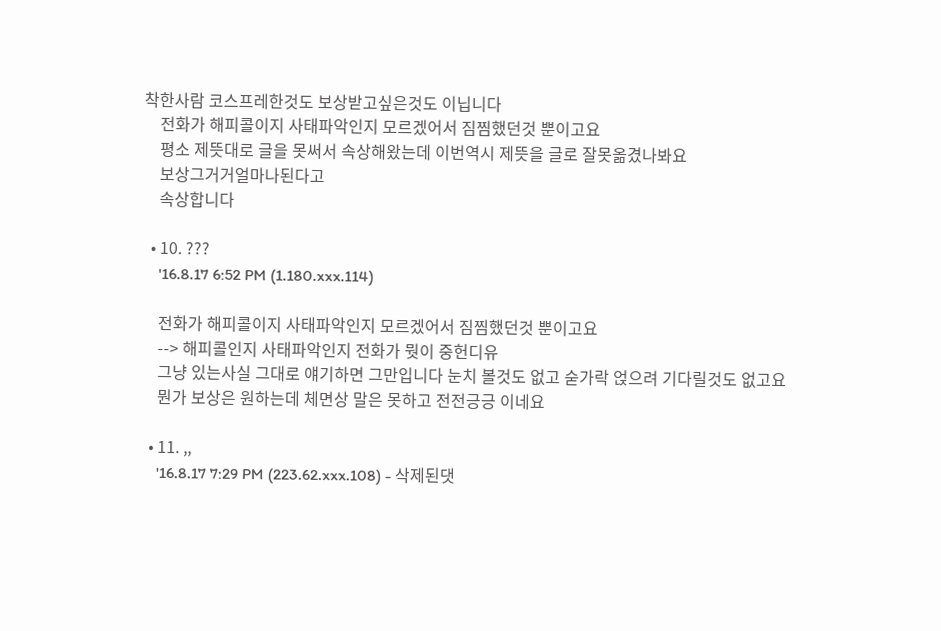착한사람 코스프레한것도 보상받고싶은것도 이닙니다
    전화가 해피콜이지 사태파악인지 모르겠어서 짐찜했던것 뿐이고요
    평소 제뜻대로 글을 못써서 속상해왔는데 이번역시 제뜻을 글로 잘못옮겼나봐요
    보상그거거얼마나된다고
    속상합니다

  • 10. ???
    '16.8.17 6:52 PM (1.180.xxx.114)

    전화가 해피콜이지 사태파악인지 모르겠어서 짐찜했던것 뿐이고요
    --> 해피콜인지 사태파악인지 전화가 뭣이 중헌디유
    그냥 있는사실 그대로 얘기하면 그만입니다 눈치 볼것도 없고 숟가락 얹으려 기다릴것도 없고요
    뭔가 보상은 원하는데 체면상 말은 못하고 전전긍긍 이네요

  • 11. ,,
    '16.8.17 7:29 PM (223.62.xxx.108) - 삭제된댓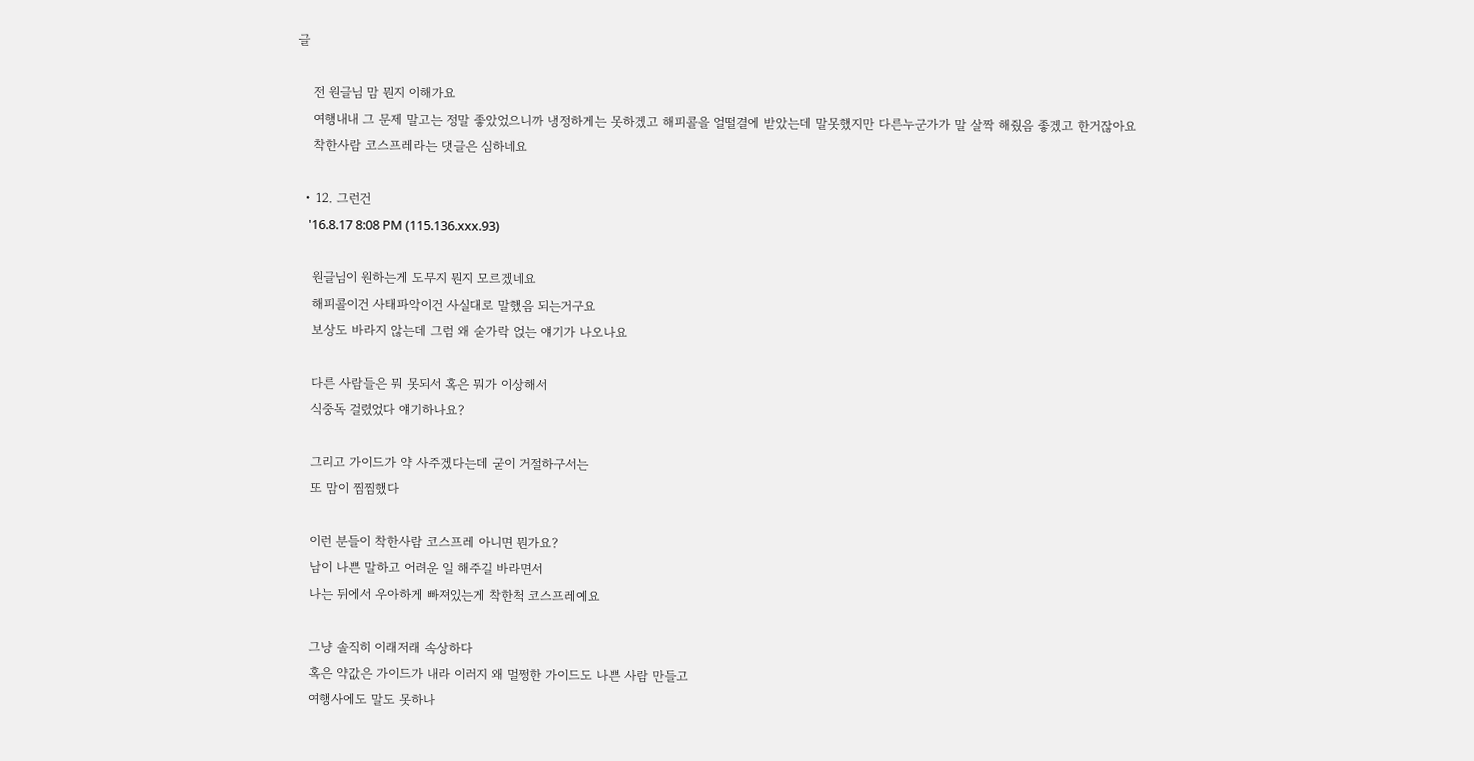글

    전 원글님 맘 뭔지 이해가요
    여행내내 그 문제 말고는 정말 좋았었으니까 냉정하게는 못하겠고 해피콜을 얼떨결에 받았는데 말못했지만 다른누군가가 말 살짝 해줬음 좋겠고 한거잖아요
    착한사람 코스프레라는 댓글은 심하네요

  • 12. 그런건
    '16.8.17 8:08 PM (115.136.xxx.93)

    원글님이 원하는게 도무지 뭔지 모르겠네요
    해피콜이건 사태파악이건 사실대로 말했음 되는거구요
    보상도 바라지 않는데 그럼 왜 숟가락 얹는 얘기가 나오나요

    다른 사람들은 뭐 못되서 혹은 뭐가 이상해서
    식중독 걸렸었다 얘기하나요?

    그리고 가이드가 약 사주겠다는데 굳이 거절하구서는
    또 맘이 찜찜했다

    이런 분들이 착한사람 코스프레 아니면 뭔가요?
    남이 나쁜 말하고 어려운 일 해주길 바라면서
    나는 뒤에서 우아하게 빠져있는게 착한척 코스프레예요

    그냥 솔직히 이래저래 속상하다
    혹은 약값은 가이드가 내라 이러지 왜 멀쩡한 가이드도 나쁜 사람 만들고
    여행사에도 말도 못하나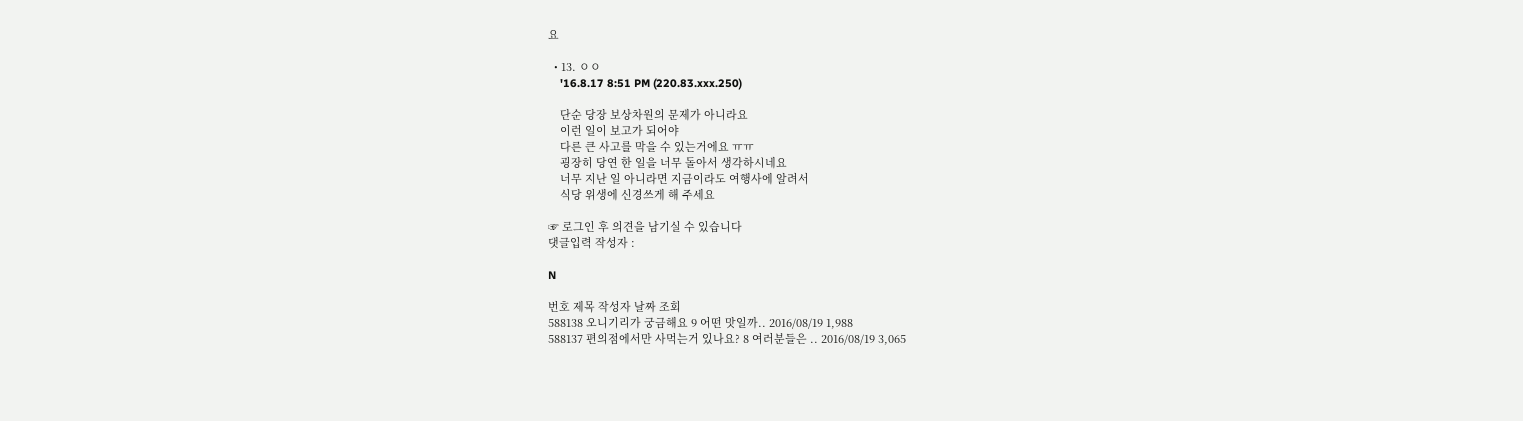요

  • 13. ㅇㅇ
    '16.8.17 8:51 PM (220.83.xxx.250)

    단순 당장 보상차원의 문제가 아니라요
    이런 일이 보고가 되어야
    다른 큰 사고를 막을 수 있는거에요 ㅠㅠ
    굉장히 당연 한 일을 너무 돌아서 생각하시네요
    너무 지난 일 아니라면 지금이라도 여행사에 알려서
    식당 위생에 신경쓰게 해 주세요

☞ 로그인 후 의견을 남기실 수 있습니다
댓글입력 작성자 :

N

번호 제목 작성자 날짜 조회
588138 오니기리가 궁금해요 9 어떤 맛일까.. 2016/08/19 1,988
588137 편의점에서만 사먹는거 있나요? 8 여러분들은 .. 2016/08/19 3,065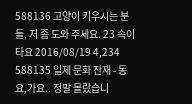588136 고양이 키우시는 분들, 저 좀 도와 주세요. 23 속이 타요 2016/08/19 4,234
588135 일제 문화 잔재 - 동요,가요.. 정말 몰랐습니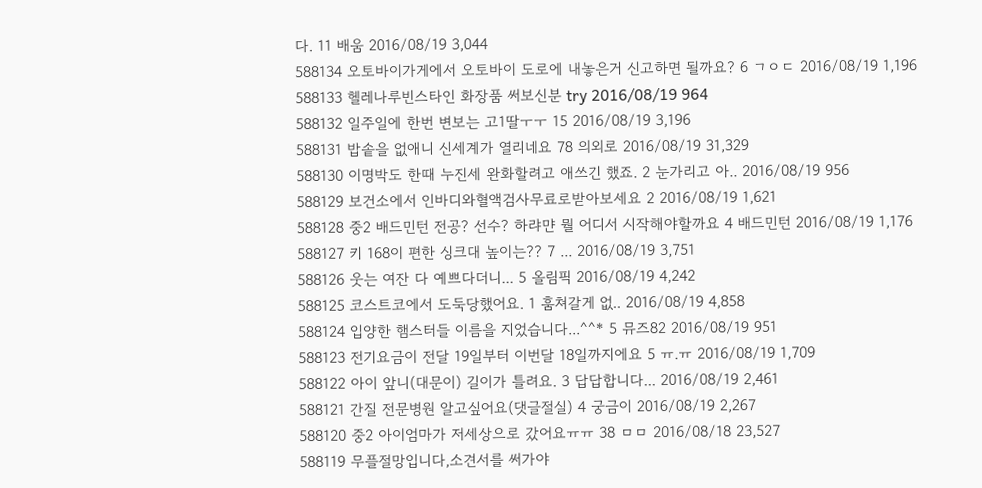다. 11 배움 2016/08/19 3,044
588134 오토바이가게에서 오토바이 도로에 내놓은거 신고하면 될까요? 6 ㄱㅇㄷ 2016/08/19 1,196
588133 헬레나루빈스타인 화장품 써보신분 try 2016/08/19 964
588132 일주일에 한번 변보는 고1딸ㅜㅜ 15 2016/08/19 3,196
588131 밥솥을 없애니 신세계가 열리네요 78 의외로 2016/08/19 31,329
588130 이명박도 한때 누진세 완화할려고 애쓰긴 했죠. 2 눈가리고 아.. 2016/08/19 956
588129 보건소에서 인바디와혈액검사무료로받아보세요 2 2016/08/19 1,621
588128 중2 배드민턴 전공? 선수? 하랴먄 뭘 어디서 시작해야할까요 4 배드민턴 2016/08/19 1,176
588127 키 168이 편한 싱크대 높이는?? 7 ... 2016/08/19 3,751
588126 웃는 여잔 다 예쁘다더니... 5 올림픽 2016/08/19 4,242
588125 코스트코에서 도둑당했어요. 1 훔쳐갈게 없.. 2016/08/19 4,858
588124 입양한 햄스터들 이름을 지었습니다...^^* 5 뮤즈82 2016/08/19 951
588123 전기요금이 전달 19일부터 이번달 18일까지에요 5 ㅠ.ㅠ 2016/08/19 1,709
588122 아이 앞니(대문이) 길이가 틀려요. 3 답답합니다... 2016/08/19 2,461
588121 간질 전문병원 알고싶어요(댓글절실) 4 궁금이 2016/08/19 2,267
588120 중2 아이엄마가 저세상으로 갔어요ㅠㅠ 38 ㅁㅁ 2016/08/18 23,527
588119 무플절망입니다,소견서를 써가야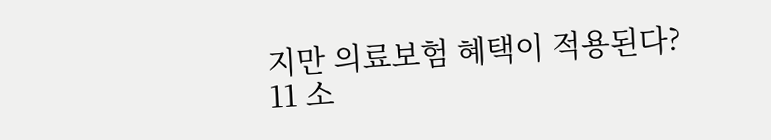지만 의료보험 혜택이 적용된다? 11 소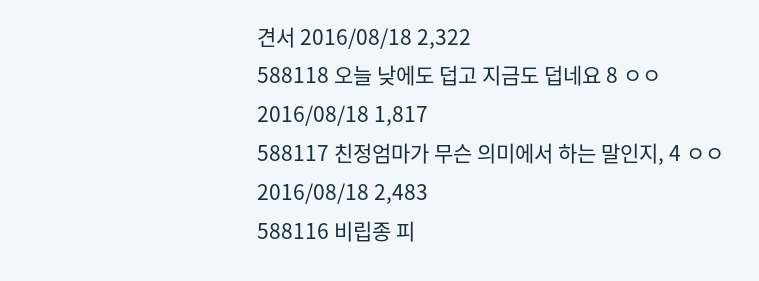견서 2016/08/18 2,322
588118 오늘 낮에도 덥고 지금도 덥네요 8 ㅇㅇ 2016/08/18 1,817
588117 친정엄마가 무슨 의미에서 하는 말인지, 4 ㅇㅇ 2016/08/18 2,483
588116 비립종 피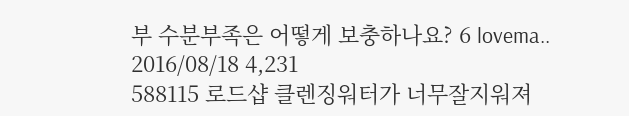부 수분부족은 어떻게 보충하나요? 6 lovema.. 2016/08/18 4,231
588115 로드샵 클렌징워터가 너무잘지워져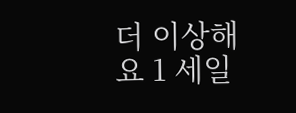더 이상해요 1 세일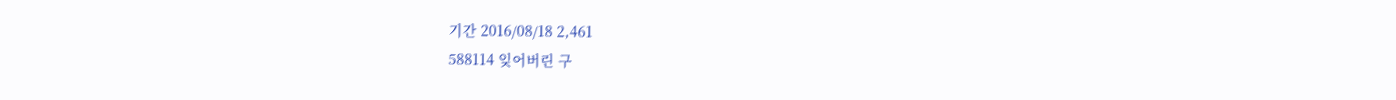기간 2016/08/18 2,461
588114 잊어버린 구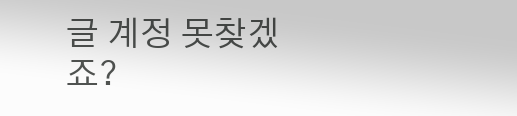글 계정 못찾겠죠?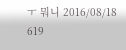ㅜ 뭐니 2016/08/18 619